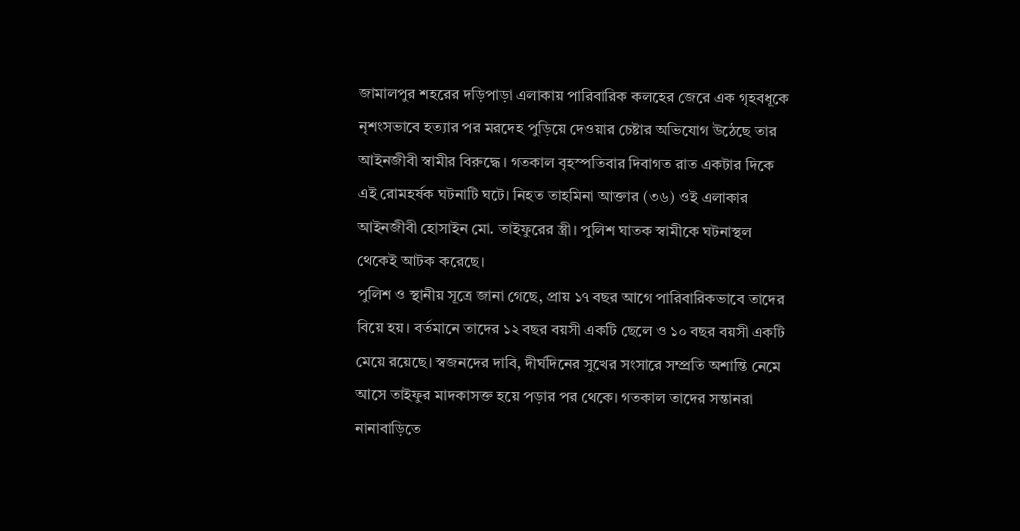জামালপুর শহরের দড়িপাড়া এলাকায় পারিবারিক কলহের জেরে এক গৃহবধূকে নৃশংসভাবে হত্যার পর মরদেহ পুড়িয়ে দেওয়ার চেষ্টার অভিযোগ উঠেছে তার আইনজীবী স্বামীর বিরুদ্ধে। গতকাল বৃহস্পতিবার দিবাগত রাত একটার দিকে এই রোমহর্ষক ঘটনাটি ঘটে। নিহত তাহমিনা আক্তার (৩৬) ওই এলাকার আইনজীবী হোসাইন মো. তাইফুরের স্ত্রী। পুলিশ ঘাতক স্বামীকে ঘটনাস্থল থেকেই আটক করেছে।
পুলিশ ও স্থানীয় সূত্রে জানা গেছে, প্রায় ১৭ বছর আগে পারিবারিকভাবে তাদের বিয়ে হয়। বর্তমানে তাদের ১২ বছর বয়সী একটি ছেলে ও ১০ বছর বয়সী একটি মেয়ে রয়েছে। স্বজনদের দাবি, দীর্ঘদিনের সুখের সংসারে সম্প্রতি অশান্তি নেমে আসে তাইফুর মাদকাসক্ত হয়ে পড়ার পর থেকে। গতকাল তাদের সন্তানরা নানাবাড়িতে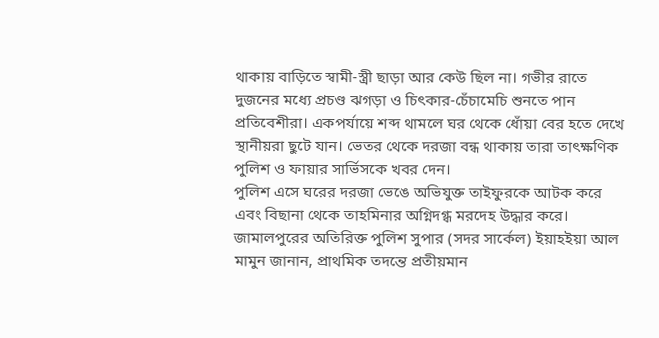থাকায় বাড়িতে স্বামী-স্ত্রী ছাড়া আর কেউ ছিল না। গভীর রাতে দুজনের মধ্যে প্রচণ্ড ঝগড়া ও চিৎকার-চেঁচামেচি শুনতে পান প্রতিবেশীরা। একপর্যায়ে শব্দ থামলে ঘর থেকে ধোঁয়া বের হতে দেখে স্থানীয়রা ছুটে যান। ভেতর থেকে দরজা বন্ধ থাকায় তারা তাৎক্ষণিক পুলিশ ও ফায়ার সার্ভিসকে খবর দেন।
পুলিশ এসে ঘরের দরজা ভেঙে অভিযুক্ত তাইফুরকে আটক করে এবং বিছানা থেকে তাহমিনার অগ্নিদগ্ধ মরদেহ উদ্ধার করে। জামালপুরের অতিরিক্ত পুলিশ সুপার (সদর সার্কেল) ইয়াহইয়া আল মামুন জানান, প্রাথমিক তদন্তে প্রতীয়মান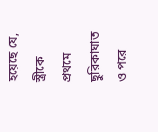হয়েছে যে, স্ত্রীকে প্রথমে ছুরিকাঘাত ও পরে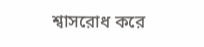শ্বাসরোধ করে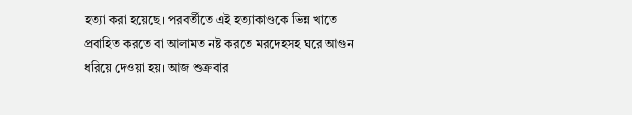হত্যা করা হয়েছে। পরবর্তীতে এই হত্যাকাণ্ডকে ভিন্ন খাতে প্রবাহিত করতে বা আলামত নষ্ট করতে মরদেহসহ ঘরে আগুন ধরিয়ে দেওয়া হয়। আজ শুক্রবার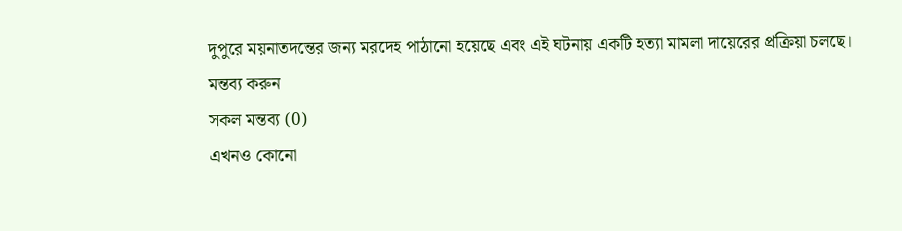দুপুরে ময়নাতদন্তের জন্য মরদেহ পাঠানো হয়েছে এবং এই ঘটনায় একটি হত্যা মামলা দায়েরের প্রক্রিয়া চলছে।
মন্তব্য করুন
সকল মন্তব্য (0)
এখনও কোনো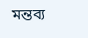মন্তব্য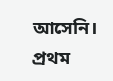আসেনি। প্রথম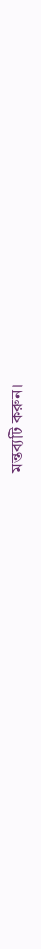মন্তব্যটি করুন।